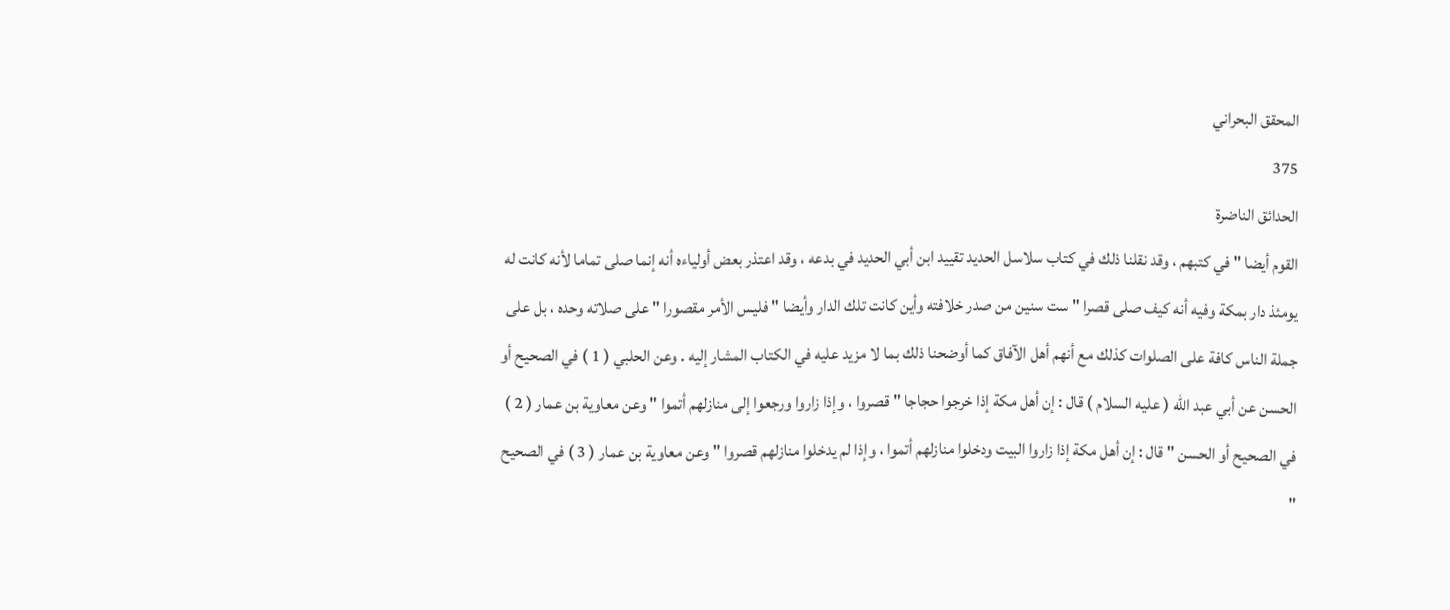المحقق البحراني
375
الحدائق الناضرة
القوم أيضا " في كتبهم ، وقد نقلنا ذلك في كتاب سلاسل الحديد تقييد ابن أبي الحديد في بدعه ، وقد اعتذر بعض أولياءه أنه إنما صلى تماما لأنه كانت له يومئذ دار بمكة وفيه أنه كيف صلى قصرا " ست سنين من صدر خلافته وأين كانت تلك الدار وأيضا " فليس الأمر مقصورا " على صلاته وحده ، بل على جملة الناس كافة على الصلوات كذلك مع أنهم أهل الآفاق كما أوضحنا ذلك بما لا مزيد عليه في الكتاب المشار إليه . وعن الحلبي ( 1 ) في الصحيح أو الحسن عن أبي عبد الله ( عليه السلام ) قال : إن أهل مكة إذا خرجوا حجاجا " قصروا ، وإذا زاروا ورجعوا إلى منازلهم أتموا " وعن معاوية بن عمار ( 2 ) في الصحيح أو الحسن " قال : إن أهل مكة إذا زاروا البيت ودخلوا منازلهم أتموا ، وإذا لم يدخلوا منازلهم قصروا " وعن معاوية بن عمار ( 3 ) في الصحيح "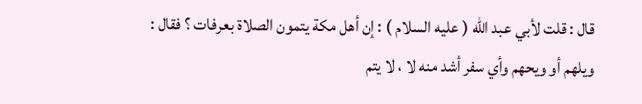قال : قلت لأبي عبد الله ( عليه السلام ) : إن أهل مكة يتمون الصلاة بعرفات ؟ فقال : ويلهم أو ويحهم وأي سفر أشد منه لا ، لا يتم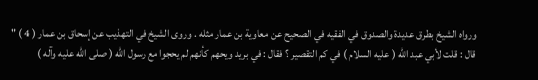ورواه الشيخ بطرق عديدة والصدوق في الفقيه في الصحيح عن معاوية بن عمار مثله . وروى الشيخ في التهذيب عن إسحاق بن عمار ( 4 ) " قال : قلت لأبي عبد الله ( عليه السلام ) في كم التقصير ؟ فقال : في بريد ويحهم كأنهم لم يحجوا مع رسول الله ( صلى الله عليه وآله )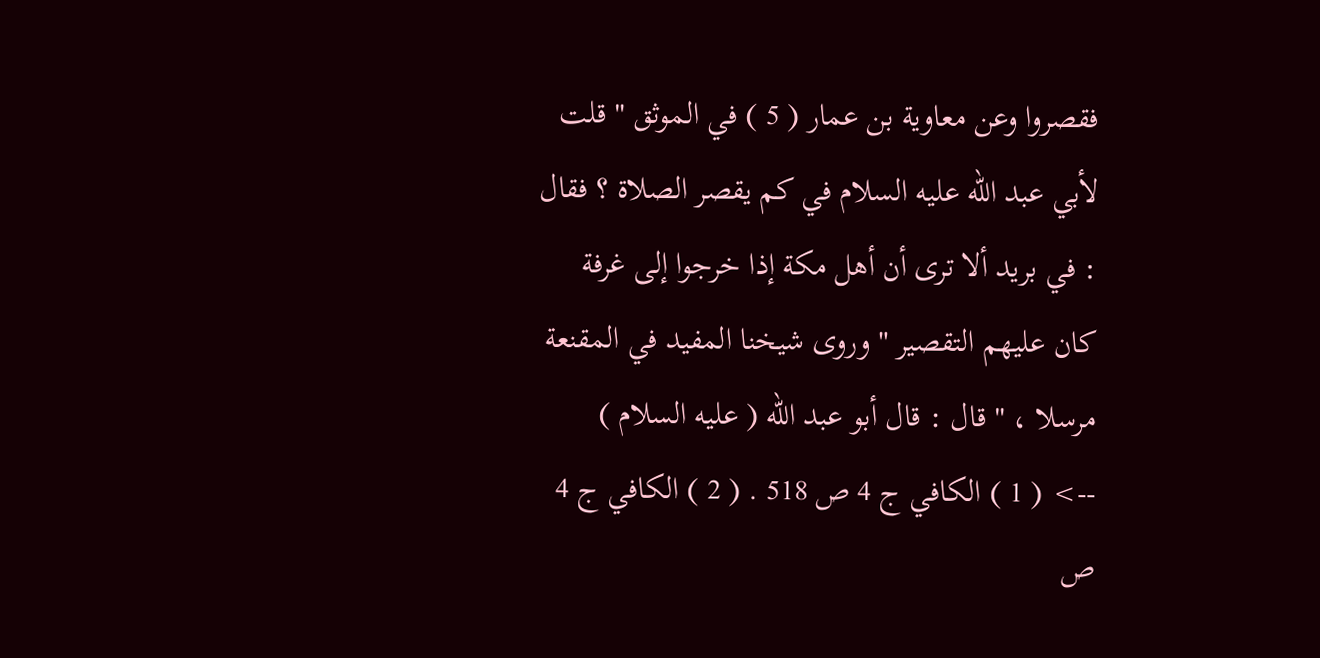فقصروا وعن معاوية بن عمار ( 5 ) في الموثق " قلت لأبي عبد الله عليه السلام في كم يقصر الصلاة ؟ فقال : في بريد ألا ترى أن أهل مكة إذا خرجوا إلى غرفة كان عليهم التقصير " وروى شيخنا المفيد في المقنعة مرسلا ، " قال : قال أبو عبد الله ( عليه السلام )
--> ( 1 ) الكافي ج 4 ص 518 . ( 2 ) الكافي ج 4 ص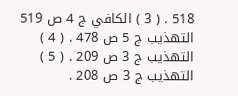518 . ( 3 ) الكافي ج 4 ص 519 التهذيب ج 5 ص 478 . ( 4 ) التهذيب ج 3 ص 209 . ( 5 ) التهذيب ج 3 ص 208 .